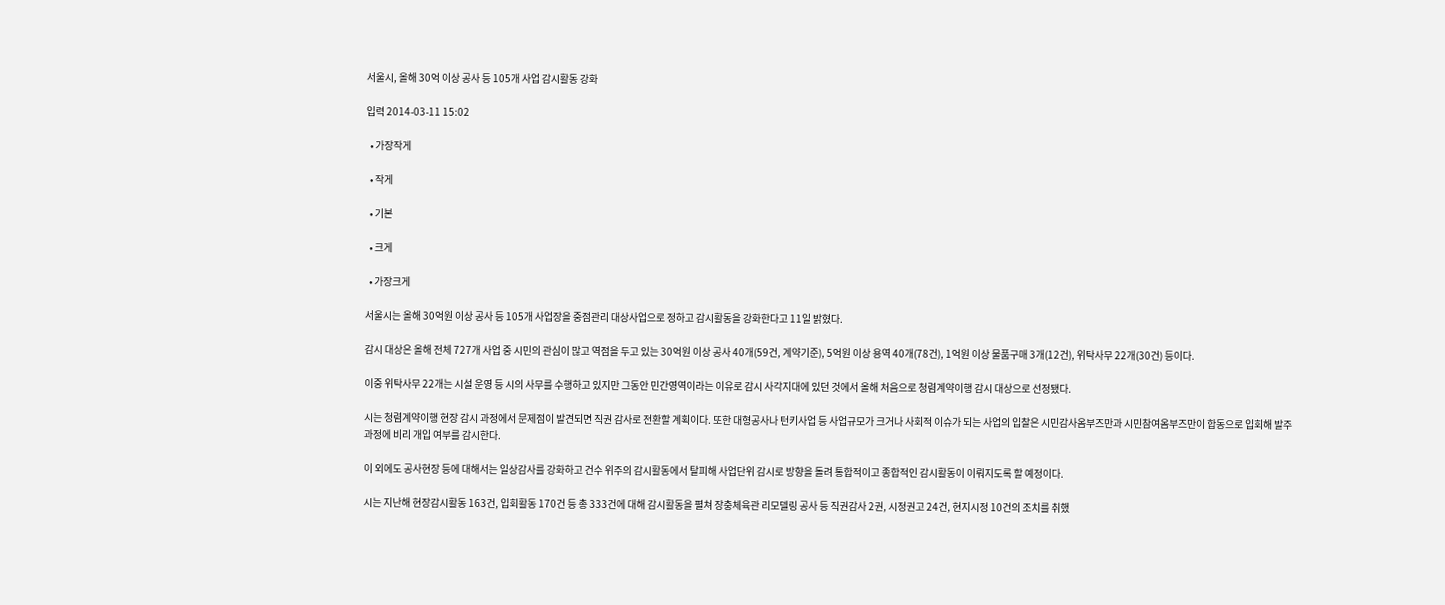서울시, 올해 30억 이상 공사 등 105개 사업 감시활동 강화

입력 2014-03-11 15:02

  • 가장작게

  • 작게

  • 기본

  • 크게

  • 가장크게

서울시는 올해 30억원 이상 공사 등 105개 사업장을 중점관리 대상사업으로 정하고 감시활동을 강화한다고 11일 밝혔다.

감시 대상은 올해 전체 727개 사업 중 시민의 관심이 많고 역점을 두고 있는 30억원 이상 공사 40개(59건, 계약기준), 5억원 이상 용역 40개(78건), 1억원 이상 물품구매 3개(12건), 위탁사무 22개(30건) 등이다.

이중 위탁사무 22개는 시설 운영 등 시의 사무를 수행하고 있지만 그동안 민간영역이라는 이유로 감시 사각지대에 있던 것에서 올해 처음으로 청렴계약이행 감시 대상으로 선정됐다.

시는 청렴계약이행 현장 감시 과정에서 문제점이 발견되면 직권 감사로 전환할 계획이다. 또한 대형공사나 턴키사업 등 사업규모가 크거나 사회적 이슈가 되는 사업의 입찰은 시민감사옴부즈만과 시민참여옴부즈만이 합동으로 입회해 발주 과정에 비리 개입 여부를 감시한다.

이 외에도 공사현장 등에 대해서는 일상감사를 강화하고 건수 위주의 감시활동에서 탈피해 사업단위 감시로 방향을 돌려 통합적이고 종합적인 감시활동이 이뤄지도록 할 예정이다.

시는 지난해 현장감시활동 163건, 입회활동 170건 등 총 333건에 대해 감시활동을 펼쳐 장충체육관 리모델링 공사 등 직권감사 2권, 시정권고 24건, 현지시정 10건의 조치를 취했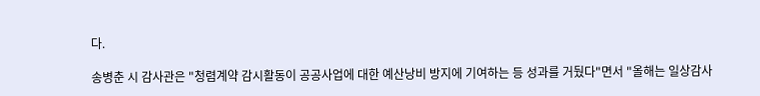다.

송병춘 시 감사관은 "청렴계약 감시활동이 공공사업에 대한 예산낭비 방지에 기여하는 등 성과를 거뒀다"면서 "올해는 일상감사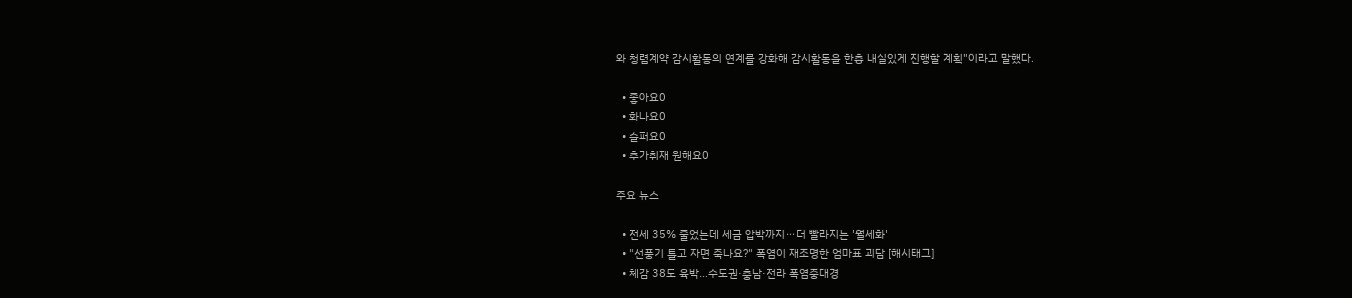와 청렴계약 감시활동의 연계를 강화해 감시활동을 한층 내실있게 진행할 계획"이라고 말했다.

  • 좋아요0
  • 화나요0
  • 슬퍼요0
  • 추가취재 원해요0

주요 뉴스

  • 전세 35% 줄었는데 세금 압박까지⋯더 빨라지는 '월세화'
  • "선풍기 틀고 자면 죽나요?" 폭염이 재조명한 엄마표 괴담 [해시태그]
  • 체감 38도 육박…수도권·충남·전라 폭염중대경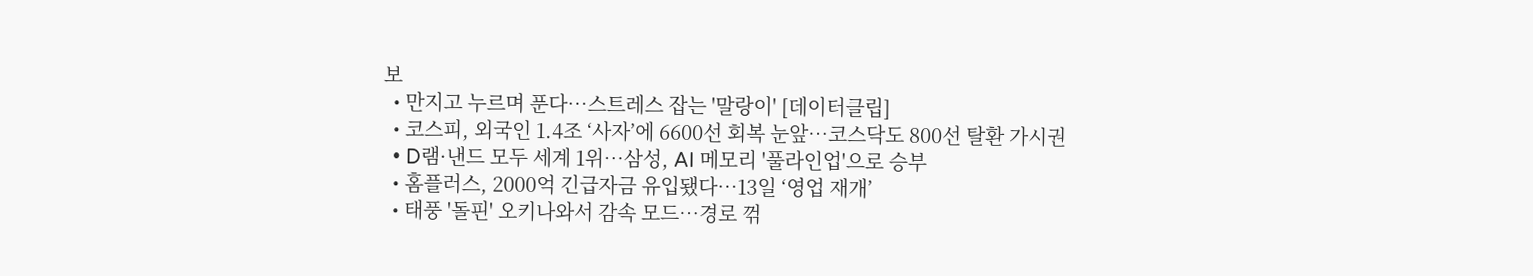보
  • 만지고 누르며 푼다…스트레스 잡는 '말랑이' [데이터클립]
  • 코스피, 외국인 1.4조 ‘사자’에 6600선 회복 눈앞…코스닥도 800선 탈환 가시권
  • D램·낸드 모두 세계 1위…삼성, AI 메모리 '풀라인업'으로 승부
  • 홈플러스, 2000억 긴급자금 유입됐다…13일 ‘영업 재개’
  • 태풍 '돌핀' 오키나와서 감속 모드…경로 꺾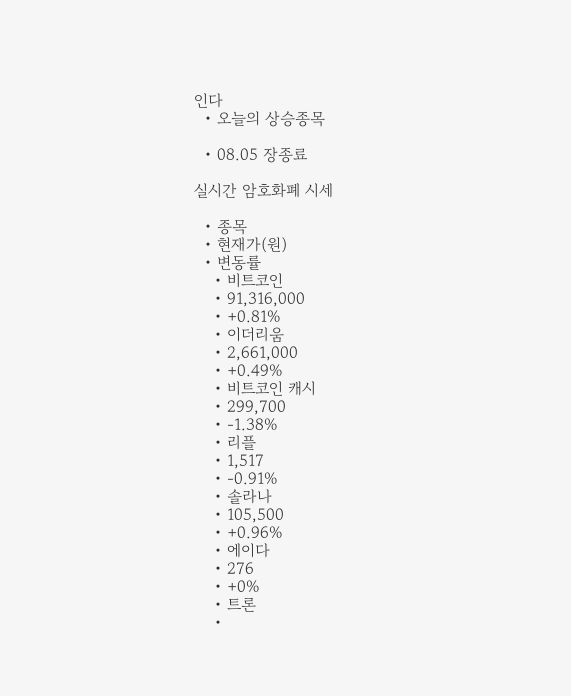인다
  • 오늘의 상승종목

  • 08.05 장종료

실시간 암호화폐 시세

  • 종목
  • 현재가(원)
  • 변동률
    • 비트코인
    • 91,316,000
    • +0.81%
    • 이더리움
    • 2,661,000
    • +0.49%
    • 비트코인 캐시
    • 299,700
    • -1.38%
    • 리플
    • 1,517
    • -0.91%
    • 솔라나
    • 105,500
    • +0.96%
    • 에이다
    • 276
    • +0%
    • 트론
    •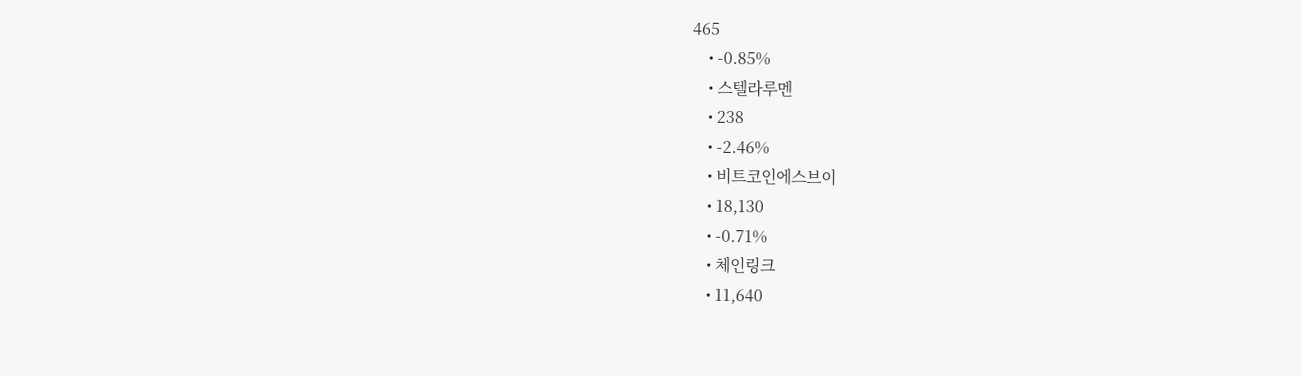465
    • -0.85%
    • 스텔라루멘
    • 238
    • -2.46%
    • 비트코인에스브이
    • 18,130
    • -0.71%
    • 체인링크
    • 11,640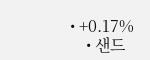• +0.17%
    • 샌드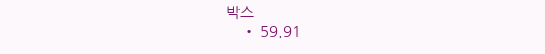박스
    • 59.91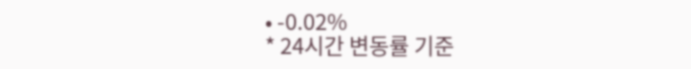• -0.02%
* 24시간 변동률 기준